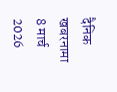दैनिक खबरनामा 8 मार्च 2026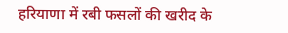हरियाणा में रबी फसलों की खरीद के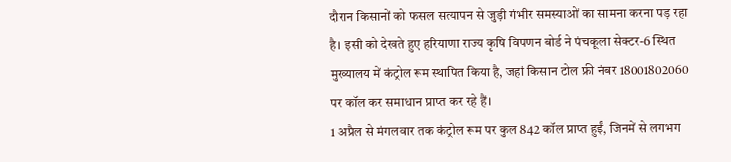दौरान किसानों को फसल सत्यापन से जुड़ी गंभीर समस्याओं का सामना करना पड़ रहा है। इसी को देखते हुए हरियाणा राज्य कृषि विपणन बोर्ड ने पंचकूला सेक्टर-6 स्थित मुख्यालय में कंट्रोल रूम स्थापित किया है, जहां किसान टोल फ्री नंबर 18001802060 पर कॉल कर समाधान प्राप्त कर रहे हैं।
1 अप्रैल से मंगलवार तक कंट्रोल रूम पर कुल 842 कॉल प्राप्त हुईं, जिनमें से लगभग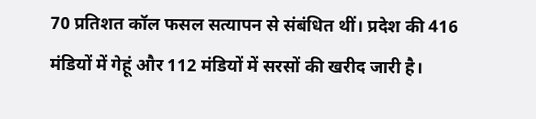70 प्रतिशत कॉल फसल सत्यापन से संबंधित थीं। प्रदेश की 416 मंडियों में गेहूं और 112 मंडियों में सरसों की खरीद जारी है।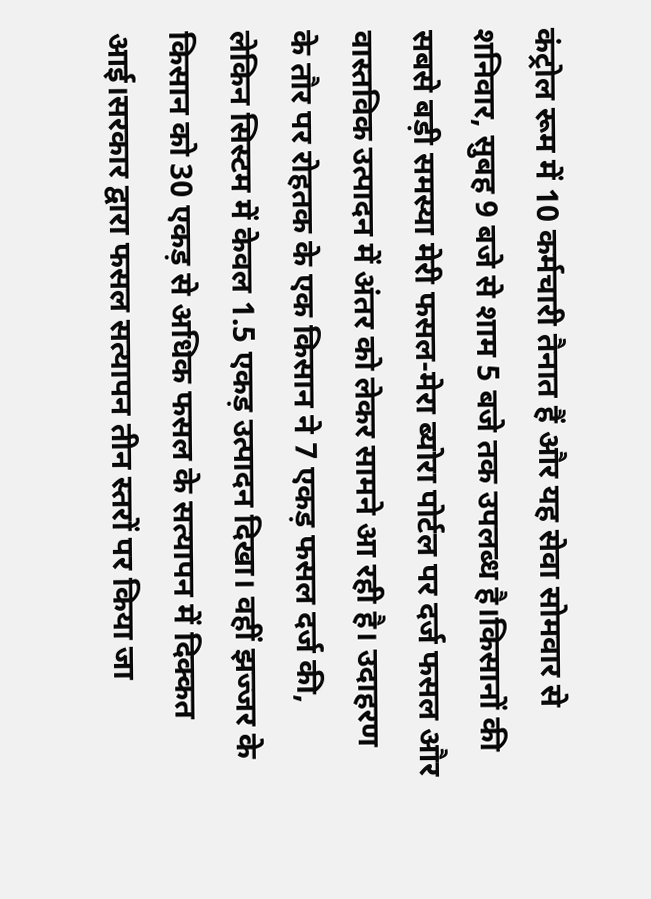कंट्रोल रूम में 10 कर्मचारी तैनात हैं और यह सेवा सोमवार से शनिवार, सुबह 9 बजे से शाम 5 बजे तक उपलब्ध है।किसानों की सबसे बड़ी समस्या मेरी फसल-मेरा ब्योरा पोर्टल पर दर्ज फसल और वास्तविक उत्पादन में अंतर को लेकर सामने आ रही है। उदाहरण के तौर पर रोहतक के एक किसान ने 7 एकड़ फसल दर्ज की, लेकिन सिस्टम में केवल 1.5 एकड़ उत्पादन दिखा। वहीं झज्जर के किसान को 30 एकड़ से अधिक फसल के सत्यापन में दिक्कत आई।सरकार द्वारा फसल सत्यापन तीन स्तरों पर किया जा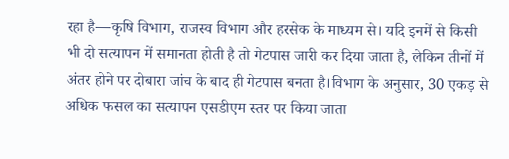रहा है—कृषि विभाग, राजस्व विभाग और हरसेक के माध्यम से। यदि इनमें से किसी भी दो सत्यापन में समानता होती है तो गेटपास जारी कर दिया जाता है, लेकिन तीनों में अंतर होने पर दोबारा जांच के बाद ही गेटपास बनता है।विभाग के अनुसार, 30 एकड़ से अधिक फसल का सत्यापन एसडीएम स्तर पर किया जाता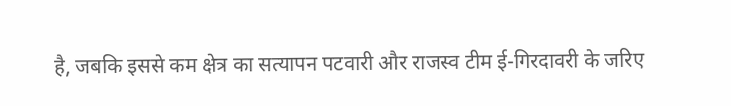है, जबकि इससे कम क्षेत्र का सत्यापन पटवारी और राजस्व टीम ई-गिरदावरी के जरिए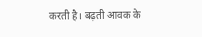करती है। बढ़ती आवक के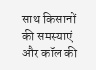साथ किसानों की समस्याएं और कॉल की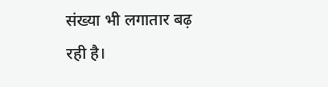संख्या भी लगातार बढ़ रही है।